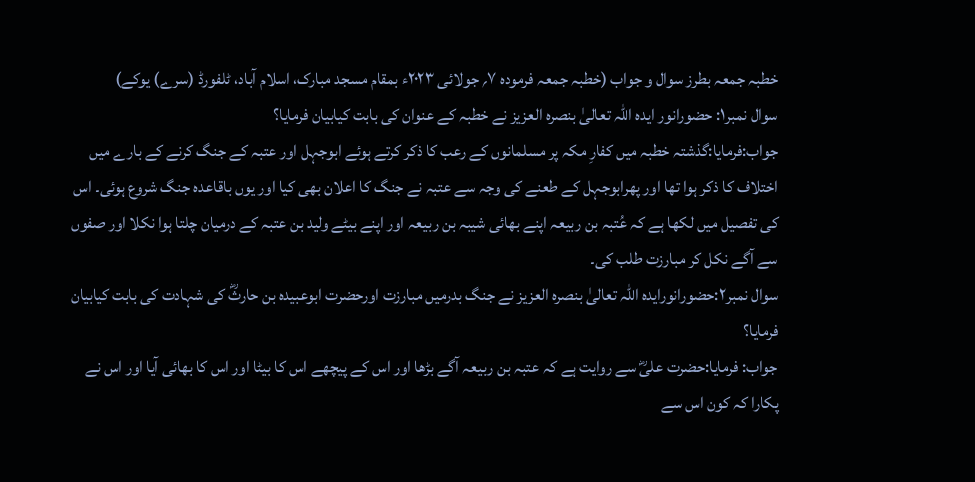خطبہ جمعہ بطرز سوال و جواب (خطبہ جمعہ فرمودہ ۷؍ جولائی ۲۰۲۳ء بمقام مسجد مبارک، اسلام آباد، ٹلفورڈ (سرے) یوکے)
سوال نمبر۱: حضورانور ایدہ اللہ تعالیٰ بنصرہ العزیز نے خطبہ کے عنوان کی بابت کیابیان فرمایا؟
جواب:فرمایا:گذشتہ خطبہ میں کفارِ مکہ پر مسلمانوں کے رعب کا ذکر کرتے ہوئے ابوجہل اور عتبہ کے جنگ کرنے کے بارے میں اختلاف کا ذکر ہوا تھا اور پھرابوجہل کے طعنے کی وجہ سے عتبہ نے جنگ کا اعلان بھی کیا اور یوں باقاعدہ جنگ شروع ہوئی۔ اس کی تفصیل میں لکھا ہے کہ عُتبہ بن ربیعہ اپنے بھائی شیبہ بن ربیعہ اور اپنے بیٹے ولید بن عتبہ کے درمیان چلتا ہوا نکلا اور صفوں سے آگے نکل کر مبارزت طلب کی۔
سوال نمبر۲:حضورانورایدہ اللہ تعالیٰ بنصرہ العزیز نے جنگ بدرمیں مبارزت اورحضرت ابوعبیدہ بن حارثؓ کی شہادت کی بابت کیابیان فرمایا؟
جواب: فرمایا:حضرت علیؓ سے روایت ہے کہ عتبہ بن ربیعہ آگے بڑھا اور اس کے پیچھے اس کا بیٹا اور اس کا بھائی آیا اور اس نے پکارا کہ کون اس سے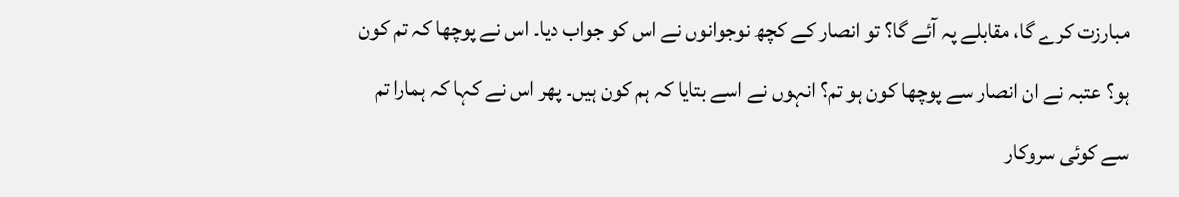مبارزت کرے گا، مقابلے پہ آئے گا؟ تو انصار کے کچھ نوجوانوں نے اس کو جواب دیا۔ اس نے پوچھا کہ تم کون ہو؟ عتبہ نے ان انصار سے پوچھا کون ہو تم؟ انہوں نے اسے بتایا کہ ہم کون ہیں۔ پھر اس نے کہا کہ ہمارا تم سے کوئی سروکار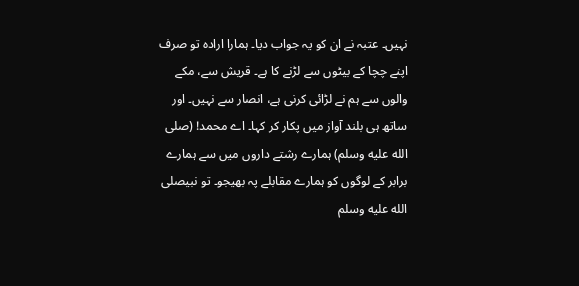نہیں۔ عتبہ نے ان کو یہ جواب دیا۔ ہمارا ارادہ تو صرف اپنے چچا کے بیٹوں سے لڑنے کا ہے۔ قریش سے، مکے والوں سے ہم نے لڑائی کرنی ہے، انصار سے نہیں۔ اور ساتھ ہی بلند آواز میں پکار کر کہا۔ اے محمد! (صلى الله عليه وسلم) ہمارے رشتے داروں میں سے ہمارے برابر کے لوگوں کو ہمارے مقابلے پہ بھیجو۔ تو نبیصلى الله عليه وسلم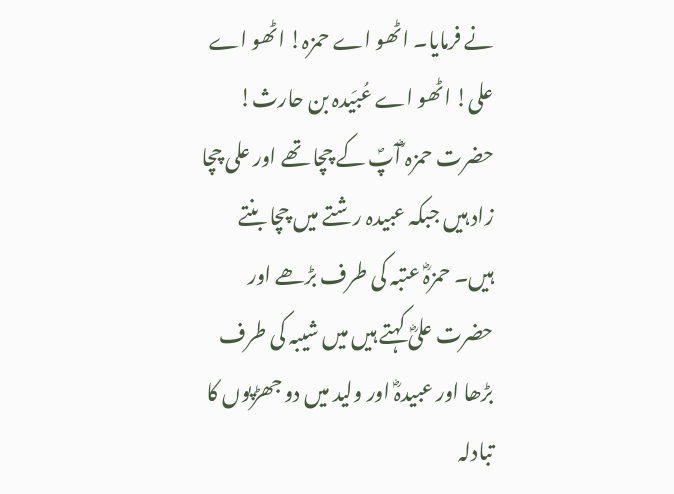نے فرمایا۔ اٹھو اے حمزہ! اٹھو اے علی! اٹھو اے عُبَیدہ بن حارث! حضرت حمزہ ؓآپؐ کے چچا تھے اور علی چچا زاد ہیں جبکہ عبیدہ رشتے میں چچا بنتے ہیں۔ حمزہؓ عتبہ کی طرف بڑھے اور حضرت علیؓ کہتے ہیں میں شیبہ کی طرف بڑھا اور عبیدہؓ اور ولید میں دو جھڑپوں کا تبادلہ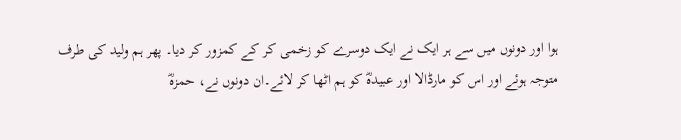ہوا اور دونوں میں سے ہر ایک نے ایک دوسرے کو زخمی کر کے کمزور کر دیا۔ پھر ہم ولید کی طرف متوجہ ہوئے اور اس کو مارڈالا اور عبیدہؓ کو ہم اٹھا کر لائے۔ان دونوں نے، حمزہؓ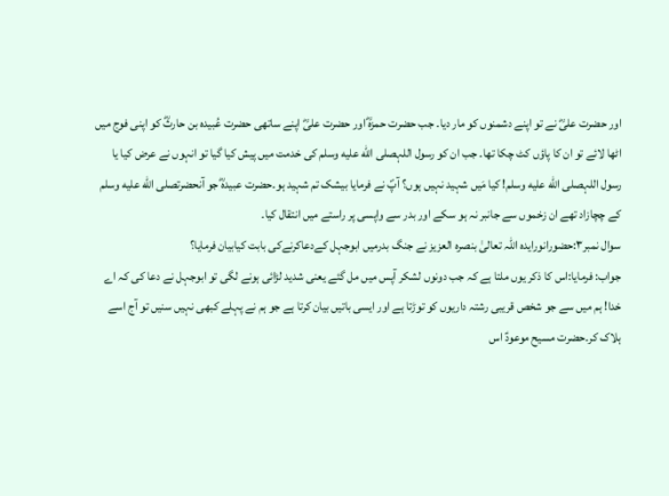اور حضرت علیؓ نے تو اپنے دشمنوں کو مار دیا۔ جب حضرت حمزہؓ اور حضرت علیؓ اپنے ساتھی حضرت عُبیدہ بن حارثؓ کو اپنی فوج میں اٹھا لائے تو ان کا پاؤں کٹ چکا تھا۔ جب ان کو رسول اللہصلى الله عليه وسلم کی خدمت میں پیش کیا گیا تو انہوں نے عرض کیا یا رسول اللہصلى الله عليه وسلم! کیا مَیں شہید نہیں ہوں؟ آپؐ نے فرمایا بیشک تم شہید ہو۔حضرت عبیدہؓ جو آنحضرتصلى الله عليه وسلم کے چچازاد تھے ان زخموں سے جانبر نہ ہو سکے اور بدر سے واپسی پر راستے میں انتقال کیا۔
سوال نمبر۳:حضورانورایدہ اللہ تعالیٰ بنصرہ العزیز نے جنگ بدرمیں ابوجہل کےدعاکرنےکی بابت کیابیان فرمایا؟
جواب: فرمایا:اس کا ذکر یوں ملتا ہے کہ جب دونوں لشکر آپس میں مل گئے یعنی شدید لڑائی ہونے لگی تو ابوجہل نے دعا کی کہ اے خدا! ہم میں سے جو شخص قریبی رشتہ داریوں کو توڑتا ہے اور ایسی باتیں بیان کرتا ہے جو ہم نے پہلے کبھی نہیں سنیں تو آج اسے ہلاک کر۔حضرت مسیح موعودؑ اس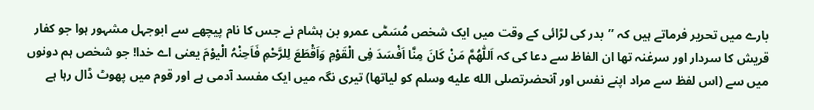بارے میں تحریر فرماتے ہیں کہ ’’بدر کی لڑائی کے وقت میں ایک شخص مُسَمّٰی عمرو بن ہشام نے جس کا نام پیچھے سے ابوجہل مشہور ہوا جو کفار قریش کا سردار اور سرغنہ تھا ان الفاظ سے دعا کی کہ اَللّٰھُمَّ مَنْ کَانَ مِنَّا اَفْسَدَ فِی الْقَوْمِ وَاَقْطَعَ لِلرَّحْمِ فَاَحِنْہُ الْیوْمَ یعنی اے خدا! جو شخص ہم دونوں میں سے (اس لفظ سے مراد اپنے نفس اور آنحضرتصلى الله عليه وسلم کو لیاتھا) تیری نگہ میں ایک مفسد آدمی ہے اور قوم میں پھوٹ ڈال رہا ہے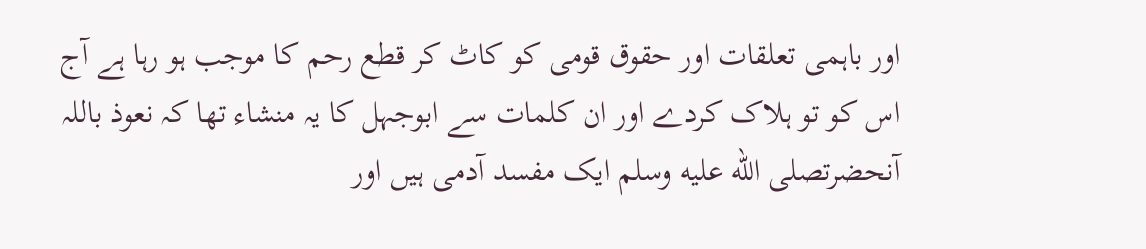اور باہمی تعلقات اور حقوق قومی کو کاٹ کر قطع رحم کا موجب ہو رہا ہے آج اس کو تو ہلاک کردے اور ان کلمات سے ابوجہل کا یہ منشاء تھا کہ نعوذ باللہ آنحضرتصلى الله عليه وسلم ایک مفسد آدمی ہیں اور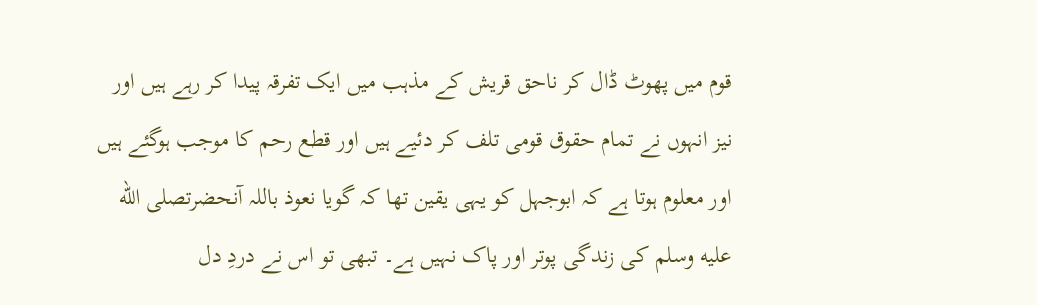قوم میں پھوٹ ڈال کر ناحق قریش کے مذہب میں ایک تفرقہ پیدا کر رہے ہیں اور نیز انہوں نے تمام حقوق قومی تلف کر دئیے ہیں اور قطع رحم کا موجب ہوگئے ہیں اور معلوم ہوتا ہے کہ ابوجہل کو یہی یقین تھا کہ گویا نعوذ باللہ آنحضرتصلى الله عليه وسلم کی زندگی پوتر اور پاک نہیں ہے۔ تبھی تو اس نے دردِ دل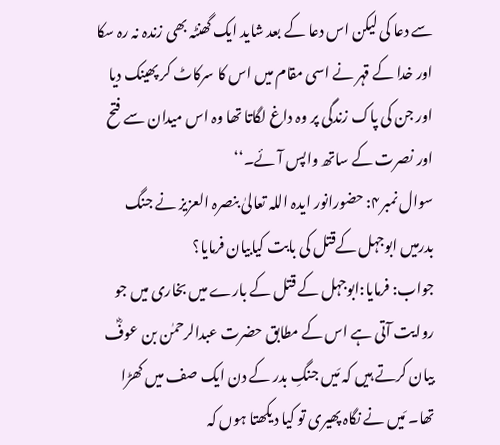سے دعا کی لیکن اس دعا کے بعد شاید ایک گھنٹہ بھی زندہ نہ رہ سکا اور خدا کے قہر نے اسی مقام میں اس کا سرکاٹ کر پھینک دیا اور جن کی پاک زندگی پر وہ داغ لگاتا تھا وہ اس میدان سے فتح اور نصرت کے ساتھ واپس آئے۔‘‘
سوال نمبر۴: حضورانور ایدہ اللہ تعالیٰ بنصرہ العزیز نے جنگ بدرمیں ابوجہل کےقتل کی بابت کیابیان فرمایا؟
جواب: فرمایا:ابوجہل کے قتل کے بارے میں بخاری میں جو روایت آتی ہے اس کے مطابق حضرت عبدالرحمٰن بن عوفؓ بیان کرتے ہیں کہ مَیں جنگِ بدر کے دن ایک صف میں کھڑا تھا۔ مَیں نے نگاہ پھیری تو کیا دیکھتا ہوں کہ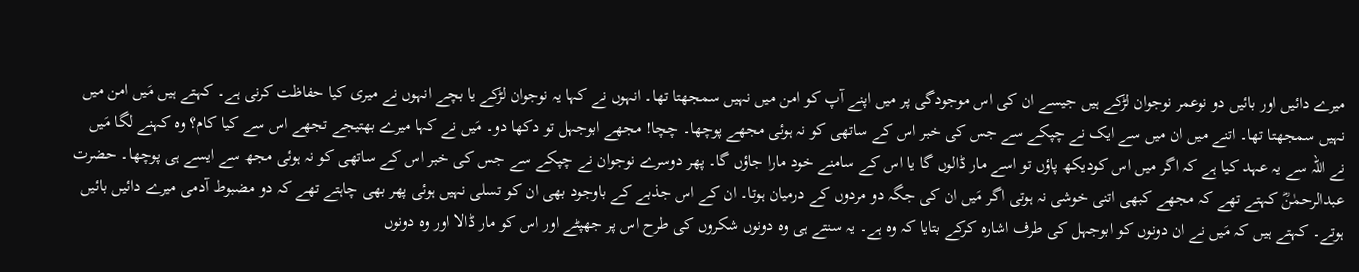میرے دائیں اور بائیں دو نوعمر نوجوان لڑکے ہیں جیسے ان کی اس موجودگی پر میں اپنے آپ کو امن میں نہیں سمجھتا تھا۔ انہوں نے کہا یہ نوجوان لڑکے یا بچے انہوں نے میری کیا حفاظت کرنی ہے۔ کہتے ہیں مَیں امن میں نہیں سمجھتا تھا۔ اتنے میں ان میں سے ایک نے چپکے سے جس کی خبر اس کے ساتھی کو نہ ہوئی مجھے پوچھا۔ چچا! مجھے ابوجہل تو دکھا دو۔ مَیں نے کہا میرے بھتیجے تجھے اس سے کیا کام؟ وہ کہنے لگا مَیں نے اللہ سے یہ عہد کیا ہے کہ اگر میں اس کودیکھ پاؤں تو اسے مار ڈالوں گا یا اس کے سامنے خود مارا جاؤں گا۔ پھر دوسرے نوجوان نے چپکے سے جس کی خبر اس کے ساتھی کو نہ ہوئی مجھ سے ایسے ہی پوچھا۔ حضرت عبدالرحمٰنؓ کہتے تھے کہ مجھے کبھی اتنی خوشی نہ ہوتی اگر مَیں ان کی جگہ دو مردوں کے درمیان ہوتا۔ ان کے اس جذبے کے باوجود بھی ان کو تسلی نہیں ہوئی پھر بھی چاہتے تھے کہ دو مضبوط آدمی میرے دائیں بائیں ہوتے۔ کہتے ہیں کہ مَیں نے ان دونوں کو ابوجہل کی طرف اشارہ کرکے بتایا کہ وہ ہے۔ یہ سنتے ہی وہ دونوں شکروں کی طرح اس پر جھپٹے اور اس کو مار ڈالا اور وہ دونوں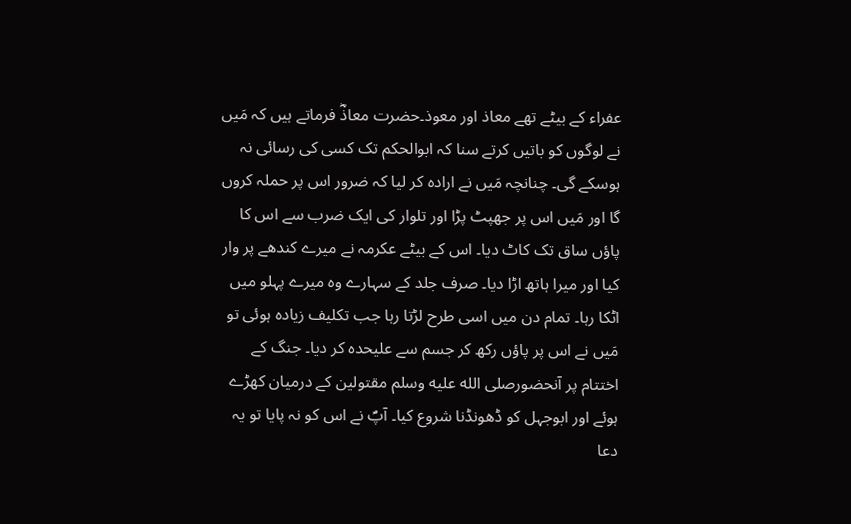عفراء کے بیٹے تھے معاذ اور معوذ۔حضرت معاذؓ فرماتے ہیں کہ مَیں نے لوگوں کو باتیں کرتے سنا کہ ابوالحکم تک کسی کی رسائی نہ ہوسکے گی۔ چنانچہ مَیں نے ارادہ کر لیا کہ ضرور اس پر حملہ کروں گا اور مَیں اس پر جھپٹ پڑا اور تلوار کی ایک ضرب سے اس کا پاؤں ساق تک کاٹ دیا۔ اس کے بیٹے عکرمہ نے میرے کندھے پر وار کیا اور میرا ہاتھ اڑا دیا۔ صرف جلد کے سہارے وہ میرے پہلو میں اٹکا رہا۔ تمام دن میں اسی طرح لڑتا رہا جب تکلیف زیادہ ہوئی تو مَیں نے اس پر پاؤں رکھ کر جسم سے علیحدہ کر دیا۔ جنگ کے اختتام پر آنحضورصلى الله عليه وسلم مقتولین کے درمیان کھڑے ہوئے اور ابوجہل کو ڈھونڈنا شروع کیا۔ آپؐ نے اس کو نہ پایا تو یہ دعا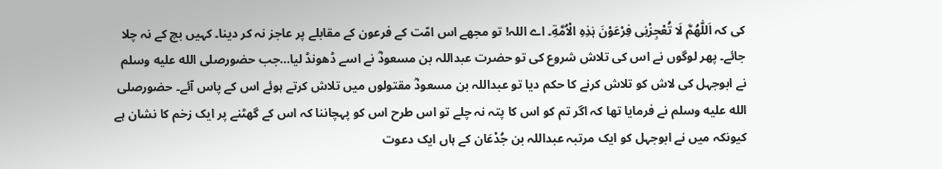کی کہ اَللّٰھُمَّ لَا تُعْجِزْنِی فِرْعَوْنَ ہٰذِہِ الْاُمَّةِ۔ اے اللہ! تو مجھے اس امّت کے فرعون کے مقابلے پر عاجز نہ کر دینا۔ کہیں بچ کے نہ چلا جائے۔ پھر لوگوں نے اس کی تلاش شروع کی تو حضرت عبداللہ بن مسعودؓ نے اسے ڈھونڈ لیا…جب حضورصلى الله عليه وسلم نے ابوجہل کی لاش کو تلاش کرنے کا حکم دیا تو عبداللہ بن مسعودؓ مقتولوں میں تلاش کرتے ہوئے اس کے پاس آئے۔ حضورصلى الله عليه وسلم نے فرمایا تھا کہ اگر تم کو اس کا پتہ نہ چلے تو اس طرح اس کو پہچاننا کہ اس کے گھٹنے پر ایک زخم کا نشان ہے کیونکہ میں نے ابوجہل کو ایک مرتبہ عبداللہ بن جُدْعَان کے ہاں ایک دعوت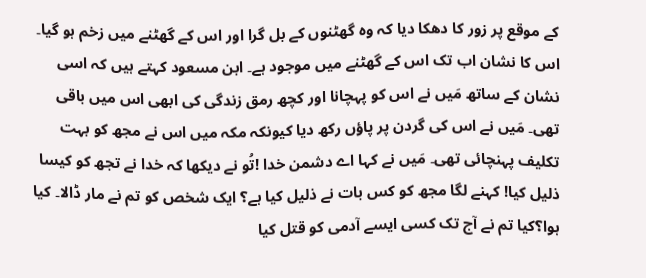کے موقع پر زور کا دھکا دیا کہ وہ گھٹنوں کے بل گرا اور اس کے گھٹنے میں زخم ہو گیا۔ اس کا نشان اب تک اس کے گھٹنے میں موجود ہے۔ ابن مسعود کہتے ہیں کہ اسی نشان کے ساتھ مَیں نے اس کو پہچانا اور کچھ رمق زندگی کی ابھی اس میں باقی تھی۔ مَیں نے اس کی گردن پر پاؤں رکھ دیا کیونکہ مکہ میں اس نے مجھ کو بہت تکلیف پہنچائی تھی۔ مَیں نے کہا اے دشمن خدا !تُو نے دیکھا کہ خدا نے تجھ کو کیسا ذلیل کیا! کہنے لگا مجھ کو کس بات نے ذلیل کیا ہے؟ ایک شخص کو تم نے مار ڈالا۔ کیا ہوا؟کیا تم نے آج تک کسی ایسے آدمی کو قتل کیا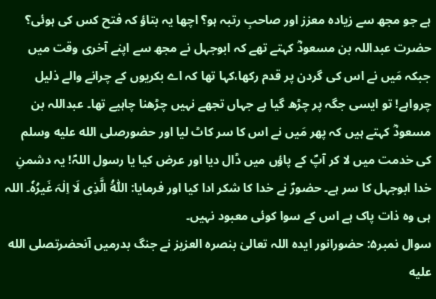ہے جو مجھ سے زیادہ معزز اور صاحبِ رتبہ ہو؟ اچھا یہ بتاؤ کہ فتح کس کی ہوئی؟ حضرت عبداللہ بن مسعودؓ کہتے تھے کہ ابوجہل نے مجھ سے اپنے آخری وقت میں جبکہ مَیں نے اس کی گردن پر قدم رکھا،کہا تھا کہ اے بکریوں کے چرانے والے ذلیل چرواہے! تو ایسی جگہ پر چڑھ گیا ہے جہاں تجھے نہیں چڑھنا چاہیے تھا۔ عبداللہ بن مسعودؓ کہتے ہیں کہ پھر مَیں نے اس کا سر کاٹ لیا اور حضورصلى الله عليه وسلم کی خدمت میں لا کر آپؐ کے پاؤں میں ڈال دیا اور عرض کیا یا رسول اللہؐ! یہ دشمنِ خدا ابوجہل کا سر ہے۔ حضورؐ نے خدا کا شکر ادا کیا اور فرمایا: اَللّٰہُ الَّذِی لَا اِلٰہَ غَیرُہٗ۔ اللہ ہی وہ ذات پاک ہے اس کے سوا کوئی معبود نہیں۔
سوال نمبر۵: حضورانور ایدہ اللہ تعالیٰ بنصرہ العزیز نے جنگ بدرمیں آنحضرتصلى الله عليه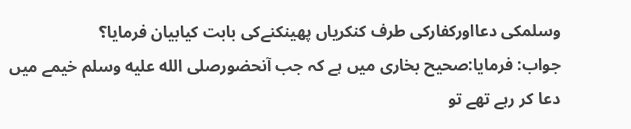وسلمکی دعااورکفارکی طرف کنکریاں پھینکنےکی بابت کیابیان فرمایا؟
جواب: فرمایا:صحیح بخاری میں ہے کہ جب آنحضورصلى الله عليه وسلم خیمے میں دعا کر رہے تھے تو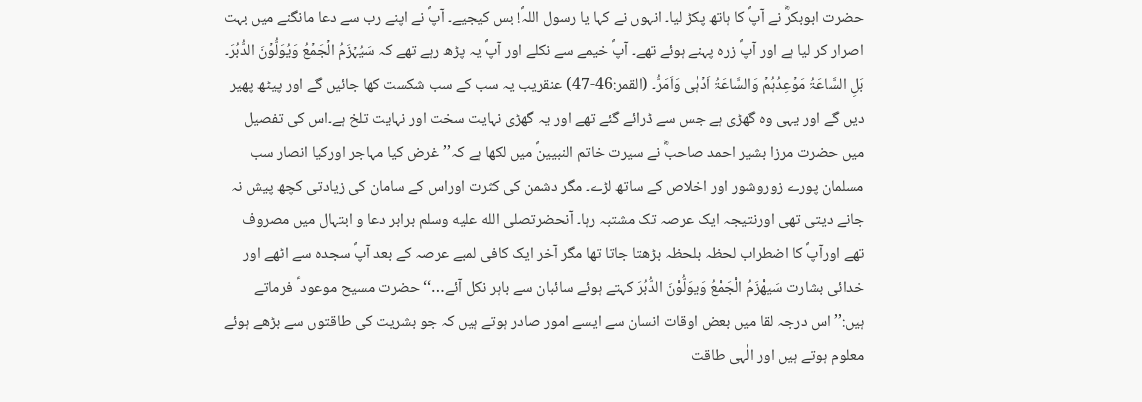حضرت ابوبکرؓ نے آپؐ کا ہاتھ پکڑ لیا۔ انہوں نے کہا یا رسول اللہؐ! بس کیجیے۔ آپؐ نے اپنے رب سے دعا مانگنے میں بہت اصرار کر لیا ہے اور آپؐ زرہ پہنے ہوئے تھے۔ آپؐ خیمے سے نکلے اور آپؐ یہ پڑھ رہے تھے کہ سَیُہۡزَمُ الۡجَمۡعُ وَیُوَلُّوۡنَ الدُّبُرَ۔ بَلِ السَّاعَۃُ مَوۡعِدُہُمۡ وَالسَّاعَۃُ اَدۡہٰی وَاَمَرُّ۔ (القمر:46-47) عنقریب یہ سب کے سب شکست کھا جائیں گے اور پیٹھ پھیر دیں گے اور یہی وہ گھڑی ہے جس سے ڈرائے گئے تھے اور یہ گھڑی نہایت سخت اور نہایت تلخ ہے۔اس کی تفصیل میں حضرت مرزا بشیر احمد صاحبؓ نے سیرت خاتم النبیینؐ میں لکھا ہے کہ’’غرض کیا مہاجر اورکیا انصار سب مسلمان پورے زوروشور اور اخلاص کے ساتھ لڑے۔ مگر دشمن کی کثرت اوراس کے سامان کی زیادتی کچھ پیش نہ جانے دیتی تھی اورنتیجہ ایک عرصہ تک مشتبہ رہا۔ آنحضرتصلى الله عليه وسلم برابر دعا و ابتہال میں مصروف تھے اورآپؐ کا اضطراب لحظہ بلحظہ بڑھتا جاتا تھا مگر آخر ایک کافی لمبے عرصہ کے بعد آپؐ سجدہ سے اٹھے اور خدائی بشارت سَیھْزَمُ الْجَمْعُ وَیوَلُّوْنَ الدُّبُرَ کہتے ہوئے سائبان سے باہر نکل آئے…‘‘حضرت مسیح موعود ؑ فرماتے ہیں:’’اس درجہ لقا میں بعض اوقات انسان سے ایسے امور صادر ہوتے ہیں کہ جو بشریت کی طاقتوں سے بڑھے ہوئے معلوم ہوتے ہیں اور الٰہی طاقت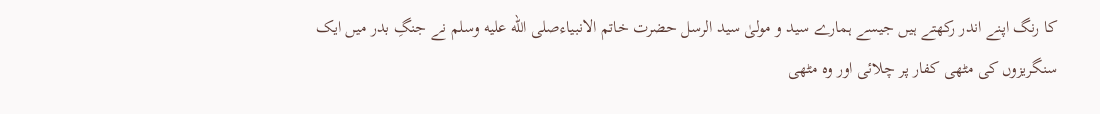کا رنگ اپنے اندر رکھتے ہیں جیسے ہمارے سید و مولیٰ سید الرسل حضرت خاتم الانبیاءصلى الله عليه وسلم نے جنگِ بدر میں ایک سنگریزوں کی مٹھی کفار پر چلائی اور وہ مٹھی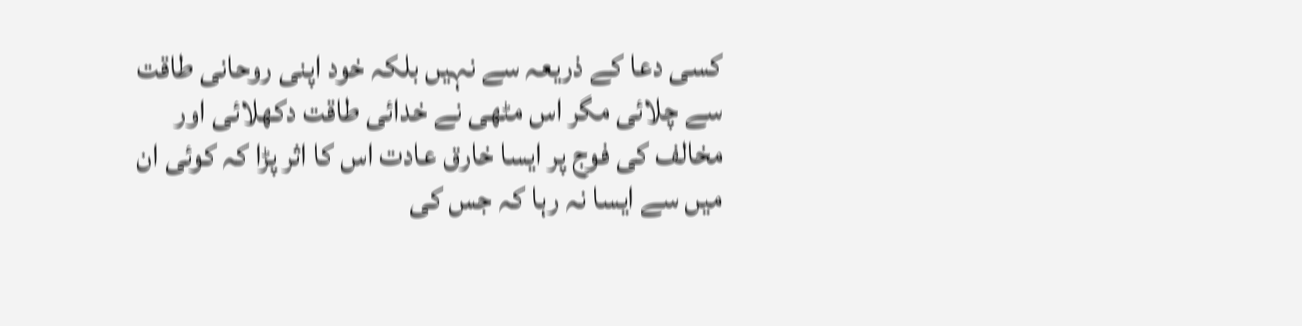کسی دعا کے ذریعہ سے نہیں بلکہ خود اپنی روحانی طاقت سے چلائی مگر اس مٹھی نے خدائی طاقت دکھلائی اور مخالف کی فوج پر ایسا خارق عادت اس کا اثر پڑا کہ کوئی ان میں سے ایسا نہ رہا کہ جس کی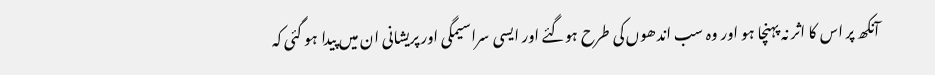آنکھ پر اس کا اثر نہ پہنچا ہو اور وہ سب اندھوں کی طرح ہوگئے اور ایسی سراسیمگی اور پریشانی ان میں پیدا ہو گئی کہ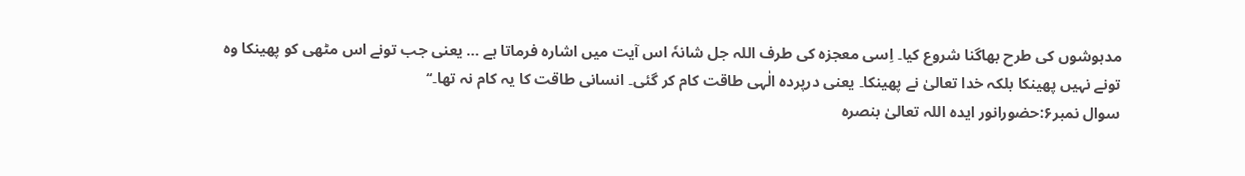مدہوشوں کی طرح بھاگنا شروع کیا۔ اِسی معجزہ کی طرف اللہ جل شانہٗ اس آیت میں اشارہ فرماتا ہے … یعنی جب تونے اس مٹھی کو پھینکا وہ تونے نہیں پھینکا بلکہ خدا تعالیٰ نے پھینکا۔ یعنی درپردہ الٰہی طاقت کام کر گئی۔ انسانی طاقت کا یہ کام نہ تھا۔‘‘
سوال نمبر۶:حضورانور ایدہ اللہ تعالیٰ بنصرہ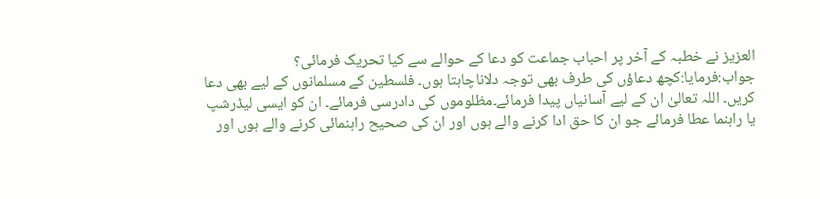العزیز نے خطبہ کے آخر پر احباب جماعت کو دعا کے حوالے سے کیا تحریک فرمائی؟
جواب:فرمایا:کچھ دعاؤں کی طرف بھی توجہ دلاناچاہتا ہوں۔ فلسطین کے مسلمانوں کے لیے بھی دعا کریں۔ اللہ تعالیٰ ان کے لیے آسانیاں پیدا فرمائے۔مظلوموں کی دادرسی فرمائے۔ ان کو ایسی لیڈرشپ یا راہنما عطا فرمائے جو ان کا حق ادا کرنے والے ہوں اور ان کی صحیح راہنمائی کرنے والے ہوں اور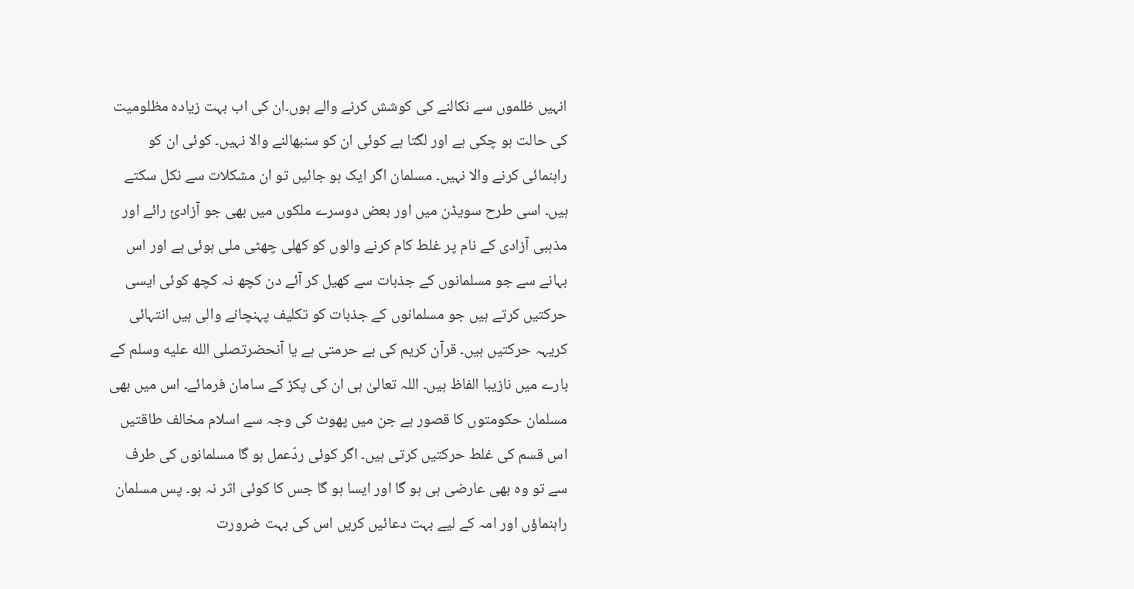انہیں ظلموں سے نکالنے کی کوشش کرنے والے ہوں۔ان کی اب بہت زیادہ مظلومیت کی حالت ہو چکی ہے اور لگتا ہے کوئی ان کو سنبھالنے والا نہیں۔ کوئی ان کو راہنمائی کرنے والا نہیں۔ مسلمان اگر ایک ہو جائیں تو ان مشکلات سے نکل سکتے ہیں۔ اسی طرح سویڈن میں اور بعض دوسرے ملکوں میں بھی جو آزادیٔ رائے اور مذہبی آزادی کے نام پر غلط کام کرنے والوں کو کھلی چھٹی ملی ہوئی ہے اور اس بہانے سے جو مسلمانوں کے جذبات سے کھیل کر آئے دن کچھ نہ کچھ کوئی ایسی حرکتیں کرتے ہیں جو مسلمانوں کے جذبات کو تکلیف پہنچانے والی ہیں انتہائی کریہہ حرکتیں ہیں۔ قرآن کریم کی بے حرمتی ہے یا آنحضرتصلى الله عليه وسلم کے بارے میں نازیبا الفاظ ہیں۔ اللہ تعالیٰ ہی ان کی پکڑ کے سامان فرمائے۔ اس میں بھی مسلمان حکومتوں کا قصور ہے جن میں پھوٹ کی وجہ سے اسلام مخالف طاقتیں اس قسم کی غلط حرکتیں کرتی ہیں۔ اگر کوئی ردّعمل ہو گا مسلمانوں کی طرف سے تو وہ بھی عارضی ہی ہو گا اور ایسا ہو گا جس کا کوئی اثر نہ ہو۔ پس مسلمان راہنماؤں اور امہ کے لیے بہت دعائیں کریں اس کی بہت ضرورت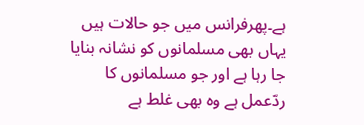ہے۔پھرفرانس میں جو حالات ہیں یہاں بھی مسلمانوں کو نشانہ بنایا جا رہا ہے اور جو مسلمانوں کا ردّعمل ہے وہ بھی غلط ہے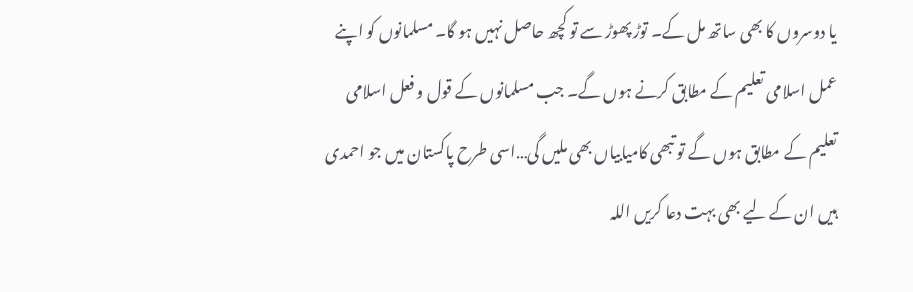یا دوسروں کا بھی ساتھ مل کے۔ توڑ پھوڑ سے تو کچھ حاصل نہیں ہو گا۔ مسلمانوں کو اپنے عمل اسلامی تعلیم کے مطابق کرنے ہوں گے۔ جب مسلمانوں کے قول و فعل اسلامی تعلیم کے مطابق ہوں گے تو تبھی کامیابیاں بھی ملیں گی…اسی طرح پاکستان میں جو احمدی ہیں ان کے لیے بھی بہت دعا کریں اللہ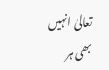تعالیٰ انہیں بھی ہر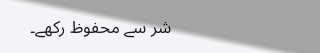شر سے محفوظ رکھے۔